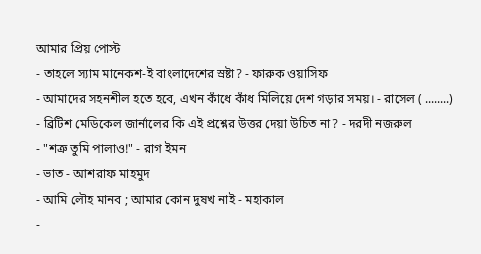আমার প্রিয় পোস্ট
- তাহলে স্যাম মানেকশ-ই বাংলাদেশের স্রষ্টা? - ফারুক ওয়াসিফ
- আমাদের সহনশীল হতে হবে, এখন কাঁধে কাঁধ মিলিয়ে দেশ গড়ার সময়। - রাসেল ( ........)
- ব্রিটিশ মেডিকেল জার্নালের কি এই প্রশ্নের উত্তর দেয়া উচিত না? - দরদী নজরুল
- "শত্রু তুমি পালাও!" - রাগ ইমন
- ভাত - আশরাফ মাহমুদ
- আমি লৌহ মানব ; আমার কোন দুষখ নাই - মহাকাল
-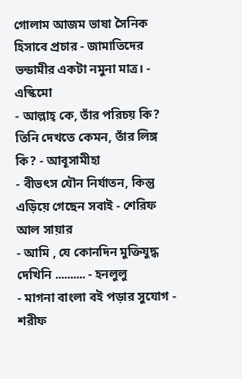গোলাম আজম ভাষা সৈনিক হিসাবে প্রচার - জামাতিদের ভন্ডামীর একটা নমুনা মাত্র। - এস্কিমো
- আল্লাহ্ কে, তাঁর পরিচয় কি? তিনি দেখতে কেমন, তাঁর লিঙ্গ কি? - আবূসামীহা
- বীভৎস যৌন নির্যাতন, কিন্তু এড়িয়ে গেছেন সবাই - শেরিফ আল সায়ার
- আমি , যে কোনদিন মুক্তিযুদ্ধ দেখিনি .......... - হনলুলু
- মাগনা বাংলা বই পড়ার সুযোগ - শরীফ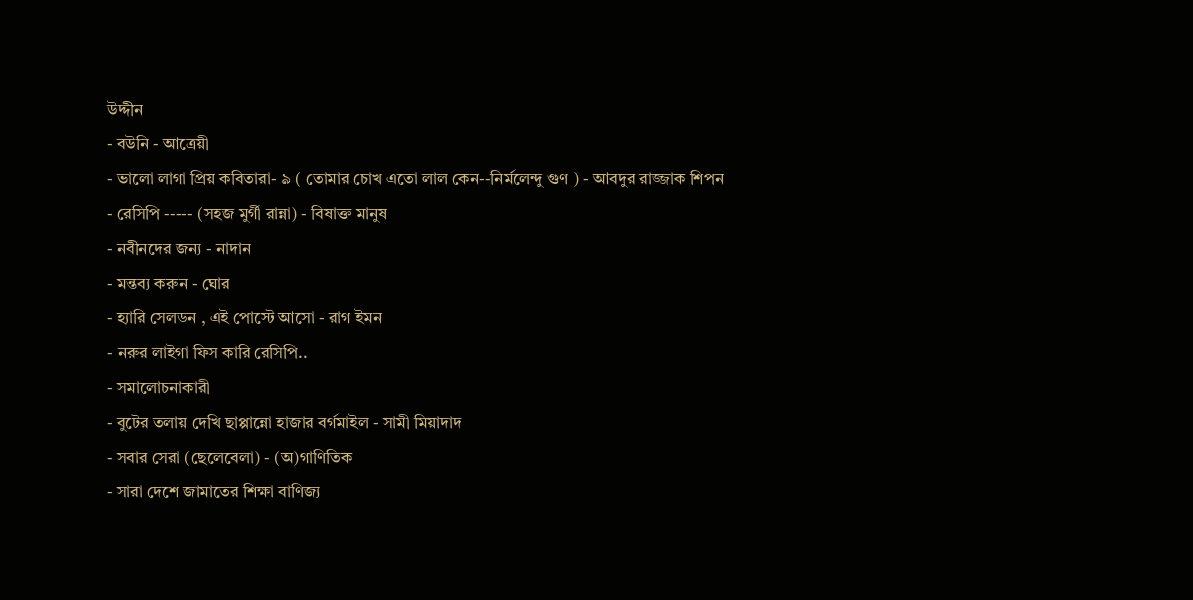উদ্দীন
- বউনি - আত্রেয়ী
- ভালো লাগা প্রিয় কবিতারা- ৯ ( তোমার চোখ এতো লাল কেন--নির্মলেন্দু গুণ ) - আবদুর রাজ্জাক শিপন
- রেসিপি ----- (সহজ মুর্গী রান্না) - বিষাক্ত মানুষ
- নবীনদের জন্য - নাদান
- মন্তব্য করুন - ঘোর
- হ্যারি সেলডন , এই পোস্টে আসো - রাগ ইমন
- নরুর লাইগা ফিস কারি রেসিপি..
- সমালোচনাকারী
- বুটের তলায় দেখি ছাপ্পান্নো হাজার বর্গমাইল - সামী মিয়াদাদ
- সবার সেরা (ছেলেবেলা) - (অ)গাণিতিক
- সারা দেশে জামাতের শিক্ষা বাণিজ্য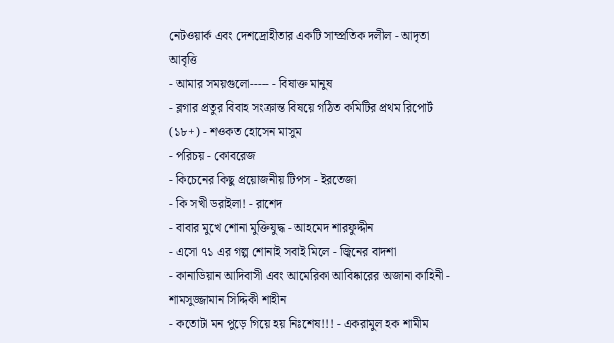নেটওয়ার্ক এবং দেশদ্রোহীতার একটি সাম্প্রতিক দলীল - আদৃতা আবৃত্তি
- আমার সময়গুলো----- - বিষাক্ত মানুষ
- ব্লগার প্রতুর বিবাহ সংক্রান্ত বিষয়ে গঠিত কমিটির প্রথম রিপোর্ট (১৮+) - শওকত হোসেন মাসুম
- পরিচয় - কোবরেজ
- কিচেনের কিছু প্রয়োজনীয় টিপস - ইরতেজা
- কি সখী ডরাইলা! - রাশেদ
- বাবার মুখে শোনা মুক্তিযুদ্ধ - আহমেদ শারফুদ্দীন
- এসো ৭১ এর গল্প শোনাই সবাই মিলে - জ্বিনের বাদশা
- কানাডিয়ান আদিবাসী এবং আমেরিকা আবিষ্কারের অজানা কাহিনী - শামসুজ্জামান সিদ্দিকী শাহীন
- কতোটা মন পুড়ে গিয়ে হয় নিঃশেষ!!! - একরামুল হক শামীম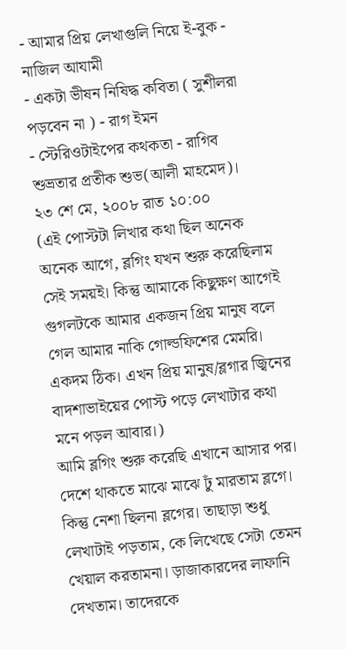- আমার প্রিয় লেখাগুলি নিয়ে ই-বুক - নাজিল আযামী
- একটা ভীষন নিষিদ্ধ কবিতা ( সুশীলরা পড়বেন না ) - রাগ ইমন
- স্টেরিওটাইপের কথকতা - রাগিব
শুভ্রতার প্রতীক শুভ(আলী মাহমেদ)।
২৩ শে মে, ২০০৮ রাত ১০:০০
(এই পোস্টটা লিখার কথা ছিল অনেক অনেক আগে, ব্লগিং যখন শুরু করেছিলাম সেই সময়ই। কিন্তু আমাকে কিছুক্ষণ আগেই গুগলটকে আমার একজন প্রিয় মানুষ বলে গেল আমার নাকি গোল্ডফিশের মেমরি। একদম ঠিক। এখন প্রিয় মানুষ/ব্লগার জ্বিনের বাদশাভাইয়ের পোস্ট পড়ে লেখাটার কথা মনে পড়ল আবার।)
আমি ব্লগিং শুরু করেছি এখানে আসার পর। দেশে থাকতে মাঝে মাঝে ঢুঁ মারতাম ব্লগে। কিন্তু নেশা ছিলনা ব্লগের। তাছাড়া শুধু লেখাটাই পড়তাম, কে লিখেছে সেটা তেমন খেয়াল করতামনা। ড়াজাকারদের লাফানি দেখতাম। তাদেরকে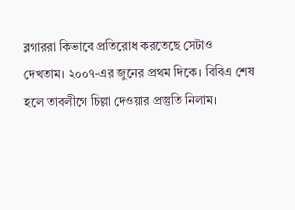ব্লগাররা কিভাবে প্রতিরোধ করতেছে সেটাও দেখতাম। ২০০৭-এর জুনের প্রথম দিকে। বিবিএ শেষ হলে তাবলীগে চিল্লা দেওয়ার প্রস্তুতি নিলাম।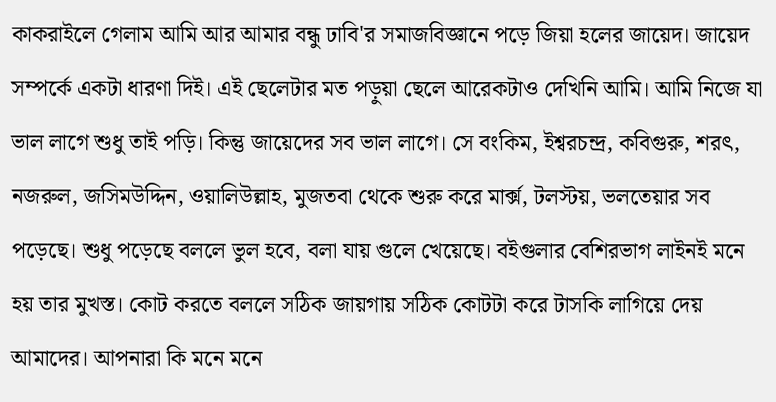কাকরাইলে গেলাম আমি আর আমার বন্ধু ঢাবি'র সমাজবিজ্ঞানে পড়ে জিয়া হলের জায়েদ। জায়েদ সম্পর্কে একটা ধারণা দিই। এই ছেলেটার মত পড়ুয়া ছেলে আরেকটাও দেখিনি আমি। আমি নিজে যা ভাল লাগে শুধু তাই পড়ি। কিন্তু জায়েদের সব ভাল লাগে। সে বংকিম, ইশ্বরচন্দ্র, কবিগুরু, শরৎ, নজরুল, জসিমউদ্দিন, ওয়ালিউল্লাহ, মুজতবা থেকে শুরু করে মার্ক্স, টলস্টয়, ভলতেয়ার সব পড়েছে। শুধু পড়েছে বললে ভুল হবে, বলা যায় গুলে খেয়েছে। বইগুলার বেশিরভাগ লাইনই মনে হয় তার মুখস্ত। কোট করতে বললে সঠিক জায়গায় সঠিক কোটটা করে টাসকি লাগিয়ে দেয় আমাদের। আপনারা কি মনে মনে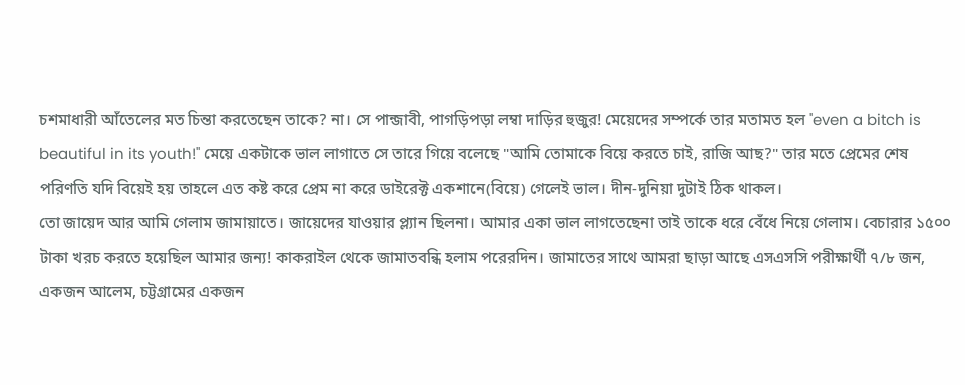চশমাধারী আঁতেলের মত চিন্তা করতেছেন তাকে? না। সে পান্জাবী, পাগড়িপড়া লম্বা দাড়ির হুজুর! মেয়েদের সম্পর্কে তার মতামত হল "even a bitch is beautiful in its youth!" মেয়ে একটাকে ভাল লাগাতে সে তারে গিয়ে বলেছে "আমি তোমাকে বিয়ে করতে চাই, রাজি আছ?" তার মতে প্রেমের শেষ পরিণতি যদি বিয়েই হয় তাহলে এত কষ্ট করে প্রেম না করে ডাইরেক্ট একশানে(বিয়ে) গেলেই ভাল। দীন-দুনিয়া দুটাই ঠিক থাকল।
তো জায়েদ আর আমি গেলাম জামায়াতে। জায়েদের যাওয়ার প্ল্যান ছিলনা। আমার একা ভাল লাগতেছেনা তাই তাকে ধরে বেঁধে নিয়ে গেলাম। বেচারার ১৫০০ টাকা খরচ করতে হয়েছিল আমার জন্য! কাকরাইল থেকে জামাতবন্ধি হলাম পরেরদিন। জামাতের সাথে আমরা ছাড়া আছে এসএসসি পরীক্ষার্থী ৭/৮ জন, একজন আলেম, চট্টগ্রামের একজন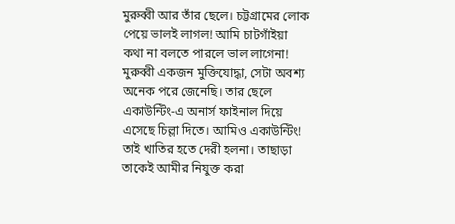মুরুব্বী আর তাঁর ছেলে। চট্টগ্রামের লোক পেয়ে ভালই লাগল! আমি চাটগাঁইয়া কথা না বলতে পারলে ভাল লাগেনা! মুরুব্বী একজন মুক্তিযোদ্ধা, সেটা অবশ্য অনেক পরে জেনেছি। তার ছেলে একাউন্টিং-এ অনার্স ফাইনাল দিয়ে এসেছে চিল্লা দিতে। আমিও একাউন্টিং! তাই খাতির হতে দেরী হলনা। তাছাড়া তাকেই আমীর নিযুক্ত করা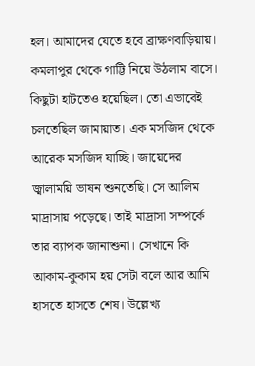হল। আমাদের যেতে হবে ব্রাক্ষণবাড়িয়ায়। কমলাপুর থেকে গাট্টি নিয়ে উঠলাম বাসে। কিছুটা হাটতেও হয়েছিল। তো এভাবেই চলতেছিল জামায়াত। এক মসজিদ থেকে আরেক মসজিদ যাচ্ছি। জায়েদের জ্বালাময়ি ভাষন শুনতেছি। সে আলিম মাদ্রাসায় পড়েছে। তাই মাদ্রাসা সম্পর্কে তার ব্যাপক জানাশুনা। সেখানে কি আকাম-কুকাম হয় সেটা বলে আর আমি হাসতে হাসতে শেষ। উল্লেখ্য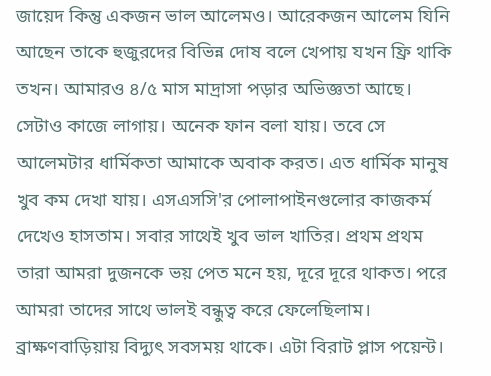জায়েদ কিন্তু একজন ভাল আলেমও। আরেকজন আলেম যিনি আছেন তাকে হুজুরদের বিভিন্ন দোষ বলে খেপায় যখন ফ্রি থাকি তখন। আমারও ৪/৫ মাস মাদ্রাসা পড়ার অভিজ্ঞতা আছে। সেটাও কাজে লাগায়। অনেক ফান বলা যায়। তবে সে আলেমটার ধার্মিকতা আমাকে অবাক করত। এত ধার্মিক মানুষ খুব কম দেখা যায়। এসএসসি'র পোলাপাইনগুলোর কাজকর্ম দেখেও হাসতাম। সবার সাথেই খুব ভাল খাতির। প্রথম প্রথম তারা আমরা দুজনকে ভয় পেত মনে হয়, দূরে দূরে থাকত। পরে আমরা তাদের সাথে ভালই বন্ধুত্ব করে ফেলেছিলাম। ব্রাক্ষণবাড়িয়ায় বিদ্যুৎ সবসময় থাকে। এটা বিরাট প্লাস পয়েন্ট।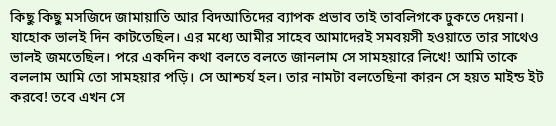কিছু কিছু মসজিদে জামায়াতি আর বিদআতিদের ব্যাপক প্রভাব তাই তাবলিগকে ঢুকতে দেয়না। যাহোক ভালই দিন কাটতেছিল। এর মধ্যে আমীর সাহেব আমাদেরই সমবয়সী হওয়াতে তার সাথেও ভালই জমতেছিল। পরে একদিন কথা বলতে বলতে জানলাম সে সামহয়ারে লিখে! আমি তাকে বললাম আমি তো সামহয়ার পড়ি। সে আশ্চর্য হল। তার নামটা বলতেছিনা কারন সে হয়ত মাইন্ড ইট করবে! তবে এখন সে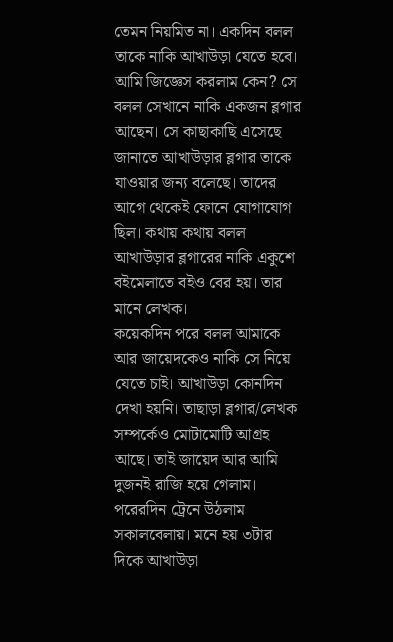তেমন নিয়মিত না। একদিন বলল তাকে নাকি আখাউড়া যেতে হবে। আমি জিজ্ঞেস করলাম কেন? সে বলল সেখানে নাকি একজন ব্লগার আছেন। সে কাছাকাছি এসেছে জানাতে আখাউড়ার ব্লগার তাকে যাওয়ার জন্য বলেছে। তাদের আগে থেকেই ফোনে যোগাযোগ ছিল। কথায় কথায় বলল আখাউড়ার ব্লগারের নাকি একুশে বইমেলাতে বইও বের হয়। তার মানে লেখক।
কয়েকদিন পরে বলল আমাকে আর জায়েদকেও নাকি সে নিয়ে যেতে চাই। আখাউড়া কোনদিন দেখা হয়নি। তাছাড়া ব্লগার/লেখক সম্পর্কেও মোটামোটি আগ্রহ আছে। তাই জায়েদ আর আমি দুজনই রাজি হয়ে গেলাম। পরেরদিন ট্রেনে উঠলাম সকালবেলায়। মনে হয় ৩টার দিকে আখাউড়া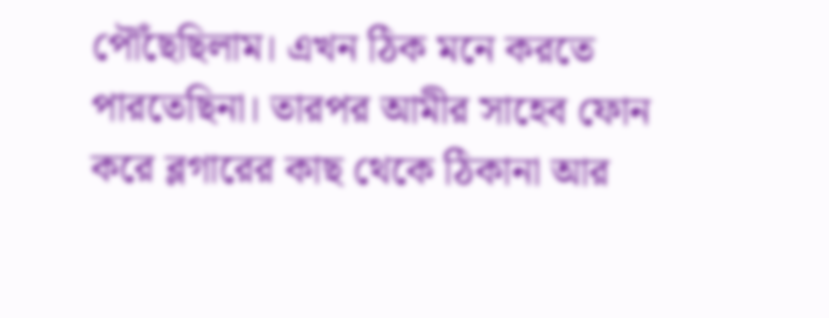পৌঁছেছিলাম। এখন ঠিক মনে করতে পারতেছিনা। তারপর আমীর সাহেব ফোন করে ব্লগারের কাছ থেকে ঠিকানা আর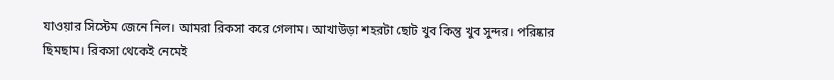যাওয়ার সিস্টেম জেনে নিল। আমরা রিকসা করে গেলাম। আখাউড়া শহরটা ছোট খুব কিন্তু খুব সুন্দর। পরিষ্কার ছিমছাম। রিকসা থেকেই নেমেই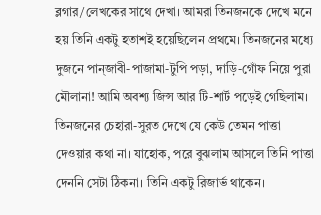ব্লগার/লেখকের সাথে দেখা। আমরা তিনজনকে দেখে মনে হয় তিনি একটু হতাশই হয়েছিলেন প্রথমে। তিনজনের মধ্যে দুজনে পান্জাবী-পাজামা-টুপি পড়া, দাড়ি-গোঁফ নিয়ে পুরা মৌলানা! আমি অবশ্য জিন্স আর টি-শার্ট পড়েই গেছিলাম। তিনজনের চেহারা-সুরত দেখে যে কেউ তেমন পাত্তা দেওয়ার কথা না। যাহোক, পরে বুঝলাম আসলে তিনি পাত্তা দেননি সেটা ঠিকনা। তিনি একটু রিজার্ভ থাকেন।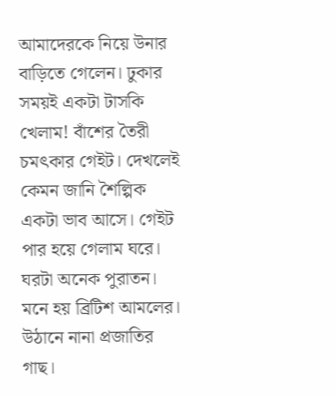আমাদেরকে নিয়ে উনার বাড়িতে গেলেন। ঢুকার সময়ই একটা টাসকি খেলাম! বাঁশের তৈরী চমৎকার গেইট। দেখলেই কেমন জানি শৈল্পিক একটা ভাব আসে। গেইট পার হয়ে গেলাম ঘরে। ঘরটা অনেক পুরাতন। মনে হয় ব্রিটিশ আমলের। উঠানে নানা প্রজাতির গাছ।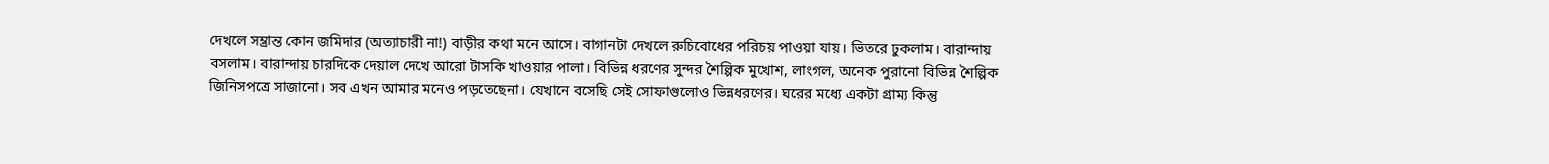দেখলে সম্ভ্রান্ত কোন জমিদার (অত্যাচারী না!) বাড়ীর কথা মনে আসে। বাগানটা দেখলে রুচিবোধের পরিচয় পাওয়া যায়। ভিতরে ঢুকলাম। বারান্দায় বসলাম। বারান্দায় চারদিকে দেয়াল দেখে আরো টাসকি খাওয়ার পালা। বিভিন্ন ধরণের সুন্দর শৈল্পিক মুখোশ, লাংগল, অনেক পুরানো বিভিন্ন শৈল্পিক জিনিসপত্রে সাজানো। সব এখন আমার মনেও পড়তেছেনা। যেখানে বসেছি সেই সোফাগুলোও ভিন্নধরণের। ঘরের মধ্যে একটা গ্রাম্য কিন্তু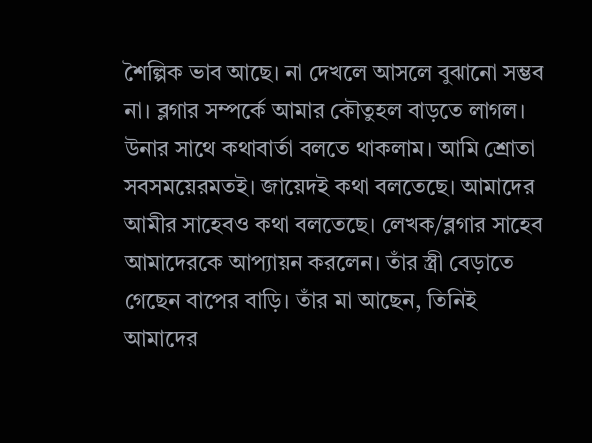শৈল্পিক ভাব আছে। না দেখলে আসলে বুঝানো সম্ভব না। ব্লগার সম্পর্কে আমার কৌতুহল বাড়তে লাগল। উনার সাথে কথাবার্তা বলতে থাকলাম। আমি শ্রোতা সবসময়েরমতই। জায়েদই কথা বলতেছে। আমাদের আমীর সাহেবও কথা বলতেছে। লেখক/ব্লগার সাহেব আমাদেরকে আপ্যায়ন করলেন। তাঁর স্ত্রী বেড়াতে গেছেন বাপের বাড়ি। তাঁর মা আছেন, তিনিই আমাদের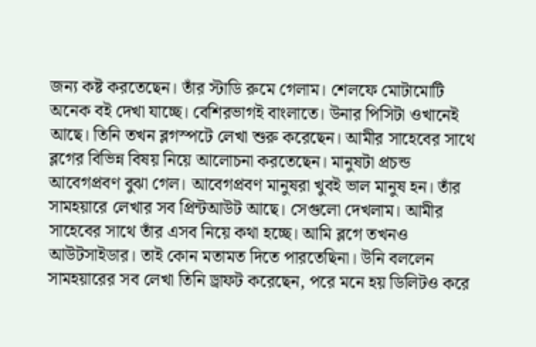জন্য কষ্ট করতেছেন। তাঁর স্টাডি রুমে গেলাম। শেলফে মোটামোটি অনেক বই দেখা যাচ্ছে। বেশিরভাগই বাংলাতে। উনার পিসিটা ওখানেই আছে। তিনি তখন ব্লগস্পটে লেখা শুরু করেছেন। আমীর সাহেবের সাথে ব্লগের বিভিন্ন বিষয় নিয়ে আলোচনা করতেছেন। মানুষটা প্রচন্ড আবেগপ্রবণ বুঝা গেল। আবেগপ্রবণ মানুষরা খুবই ভাল মানুষ হন। তাঁর সামহয়ারে লেখার সব প্রিন্টআউট আছে। সেগুলো দেখলাম। আমীর সাহেবের সাথে তাঁর এসব নিয়ে কথা হচ্ছে। আমি ব্লগে তখনও আউটসাইডার। তাই কোন মতামত দিতে পারতেছিনা। উনি বললেন সামহয়ারের সব লেখা তিনি ড্রাফট করেছেন, পরে মনে হয় ডিলিটও করে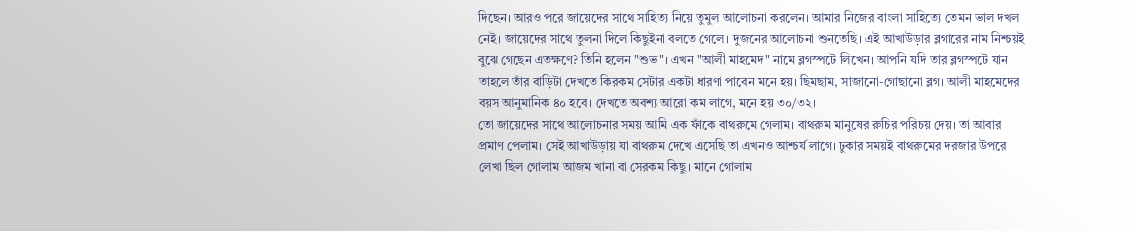দিছেন। আরও পরে জায়েদের সাথে সাহিত্য নিয়ে তুমুল আলোচনা করলেন। আমার নিজের বাংলা সাহিত্যে তেমন ভাল দখল নেই। জায়েদের সাথে তুলনা দিলে কিছুইনা বলতে গেলে। দুজনের আলোচনা শুনতেছি। এই আখাউড়ার ব্লগারের নাম নিশ্চয়ই বুঝে গেছেন এতক্ষণে? তিনি হলেন "শুভ"। এখন "আলী মাহমেদ" নামে ব্লগস্পটে লিখেন। আপনি যদি তার ব্লগস্পটে যান তাহলে তাঁর বাড়িটা দেখতে কিরকম সেটার একটা ধারণা পাবেন মনে হয়। ছিমছাম, সাজানো-গোছানো ব্লগ। আলী মাহমেদের বয়স আনুমানিক ৪০ হবে। দেখতে অবশ্য আরো কম লাগে, মনে হয় ৩০/৩২।
তো জায়েদের সাথে আলোচনার সময় আমি এক ফাঁকে বাথরুমে গেলাম। বাথরুম মানুষের রুচির পরিচয় দেয়। তা আবার প্রমাণ পেলাম। সেই আখাউড়ায় যা বাথরুম দেখে এসেছি তা এখনও আশ্চর্য লাগে। ঢুকার সময়ই বাথরুমের দরজার উপরে লেখা ছিল গোলাম আজম খানা বা সেরকম কিছু। মানে গোলাম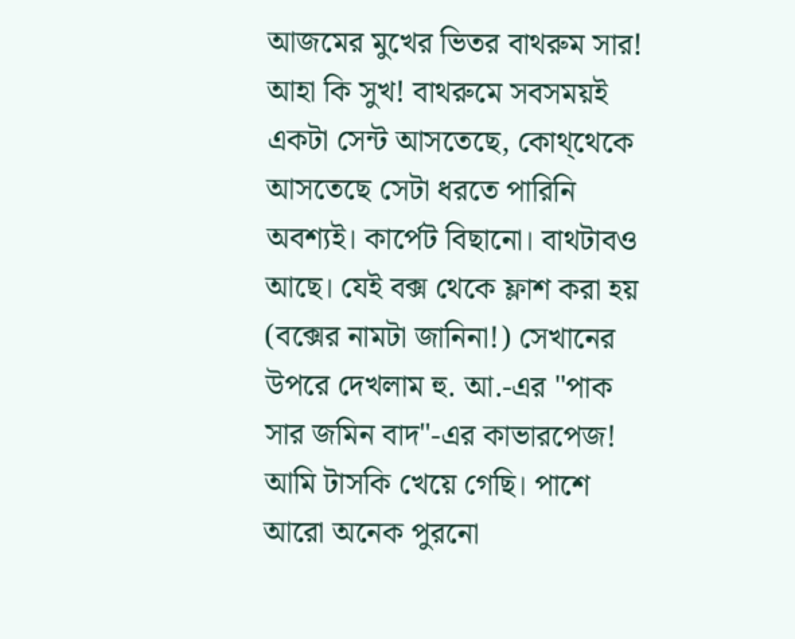আজমের মুখের ভিতর বাথরুম সার! আহা কি সুখ! বাথরুমে সবসময়ই একটা সেন্ট আসতেছে, কোথ্থেকে আসতেছে সেটা ধরতে পারিনি অবশ্যই। কার্পেট বিছানো। বাথটাবও আছে। যেই বক্স থেকে ফ্লাশ করা হয় (বক্সের নামটা জানিনা!) সেখানের উপরে দেখলাম হু. আ.-এর "পাক সার জমিন বাদ"-এর কাভারপেজ! আমি টাসকি খেয়ে গেছি। পাশে আরো অনেক পুরনো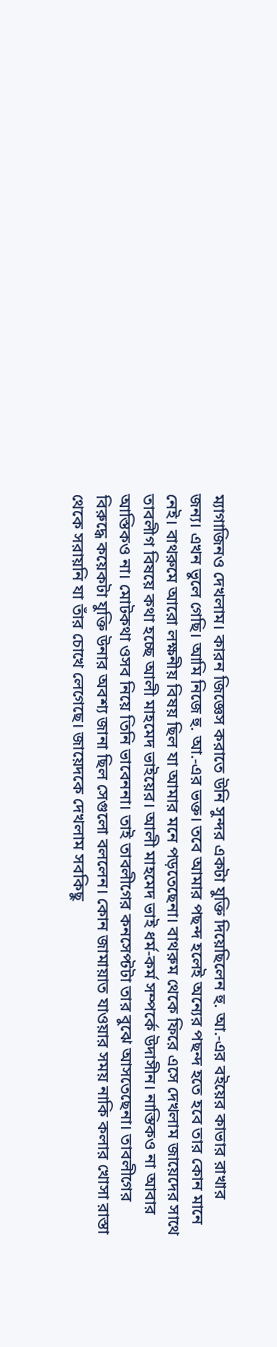ম্যাগাজিনও দেখলাম। কারন জিজ্ঞেস করাতে উনি সুন্দর একটা যুক্তি দিয়েছিলেন হু. আ.-এর বইয়ের কাভার রাখার জন্য। এখন ভুলে গেছি। আমি নিজে হু. আ.-এর ভক্ত। তবে আমার পছন্দ হলেই অন্যের পছন্দ হতে হবে তার কোন মানে নেই। বাথরুমে আরো লক্ষনীয় বিষয় ছিল যা আমার মনে পড়তেছেনা। বাথরুম থেকে ফিরে এসে দেখলাম জায়েদের সাথে তাবলীগ বিষয়ে কথা হচ্ছে আলী মাহমেদ ভাইয়ের। আলী মাহমেদ ভাই ধর্ম-কর্ম সম্পর্কে উদাসীন। নাস্তিকও না আবার আস্তিকও না। মোটকথা ওসব নিয়ে তিনি ভাবেননা। তাই তাবলীগের কনসেপ্টটা তার বুঝে আসতেছেনা। তাবলীগের বিরুদ্ধে কয়েকটা যুক্তি উনার অবশ্য জানা ছিল সেগুলো বললেন। কোন জামায়াত যাওয়ার সময় নাকি কলার খোসা রাস্তা থেকে সরায়নি যা তাঁর চোখে লেগেছে। জায়েদকে দেখলাম সবকিছু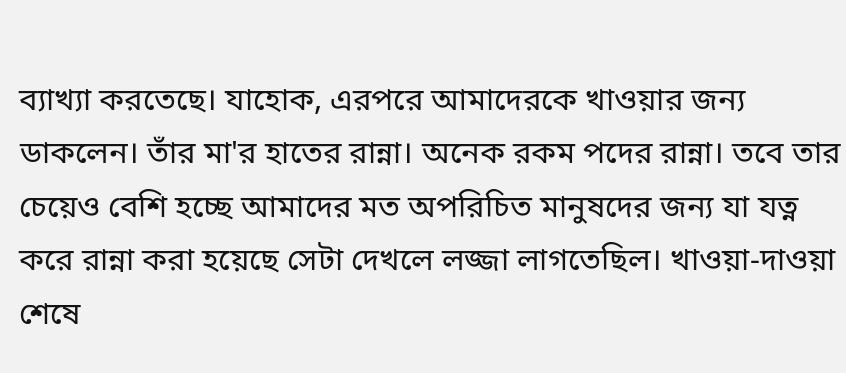ব্যাখ্যা করতেছে। যাহোক, এরপরে আমাদেরকে খাওয়ার জন্য ডাকলেন। তাঁর মা'র হাতের রান্না। অনেক রকম পদের রান্না। তবে তার চেয়েও বেশি হচ্ছে আমাদের মত অপরিচিত মানুষদের জন্য যা যত্ন করে রান্না করা হয়েছে সেটা দেখলে লজ্জা লাগতেছিল। খাওয়া-দাওয়া শেষে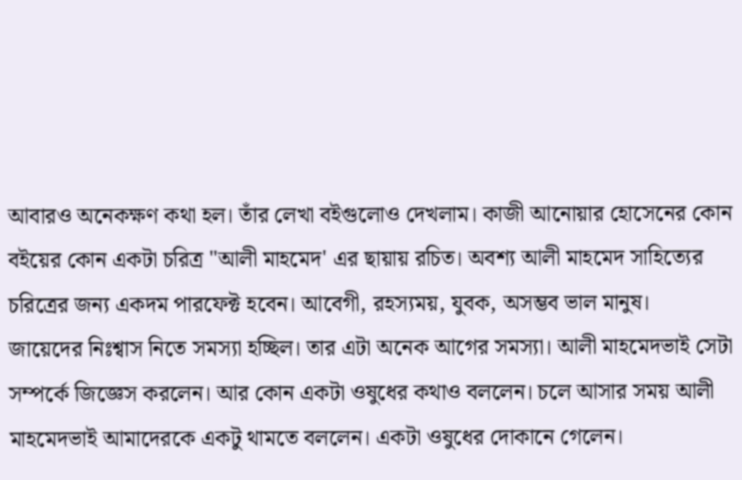আবারও অনেকক্ষণ কথা হল। তাঁর লেখা বইগুলোও দেখলাম। কাজী আনোয়ার হোসেনের কোন বইয়ের কোন একটা চরিত্র "আলী মাহমেদ' এর ছায়ায় রচিত। অবশ্য আলী মাহমেদ সাহিত্যের চরিত্রের জন্য একদম পারফেক্ট হবেন। আবেগী, রহস্যময়, যুবক, অসম্ভব ভাল মানুষ।
জায়েদের নিঃশ্বাস নিতে সমস্যা হচ্ছিল। তার এটা অনেক আগের সমস্যা। আলী মাহমেদভাই সেটা সম্পর্কে জিজ্ঞেস করলেন। আর কোন একটা ওষুধের কথাও বললেন। চলে আসার সময় আলী মাহমেদভাই আমাদেরকে একটু থামতে বললেন। একটা ওষুধের দোকানে গেলেন।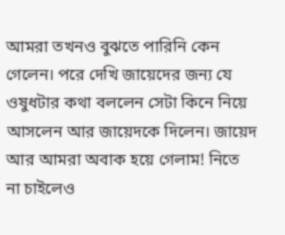আমরা তখনও বুঝতে পারিনি কেন গেলেন। পরে দেখি জায়েদের জন্য যে ওষুধটার কথা বললেন সেটা কিনে নিয়ে আসলেন আর জায়েদকে দিলেন। জায়েদ আর আমরা অবাক হয়ে গেলাম! নিতে না চাইলেও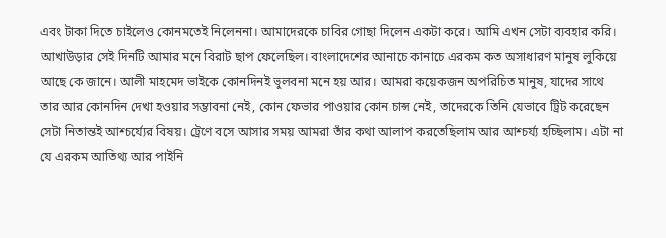এবং টাকা দিতে চাইলেও কোনমতেই নিলেননা। আমাদেরকে চাবির গোছা দিলেন একটা করে। আমি এখন সেটা ব্যবহার করি।
আখাউড়ার সেই দিনটি আমার মনে বিরাট ছাপ ফেলেছিল। বাংলাদেশের আনাচে কানাচে এরকম কত অসাধারণ মানুষ লুকিয়ে আছে কে জানে। আলী মাহমেদ ভাইকে কোনদিনই ভুলবনা মনে হয় আর। আমরা কয়েকজন অপরিচিত মানুষ, যাদের সাথে তার আর কোনদিন দেখা হওয়ার সম্ভাবনা নেই, কোন ফেভার পাওয়ার কোন চান্স নেই, তাদেরকে তিনি যেভাবে ট্রিট করেছেন সেটা নিতান্তই আশ্চর্য্যের বিষয়। ট্রেণে বসে আসার সময় আমরা তাঁর কথা আলাপ করতেছিলাম আর আশ্চর্য্য হচ্ছিলাম। এটা না যে এরকম আতিথ্য আর পাইনি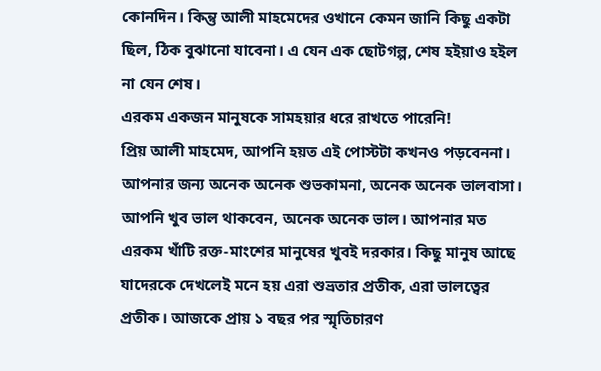কোনদিন। কিন্তু আলী মাহমেদের ওখানে কেমন জানি কিছু একটা ছিল, ঠিক বুঝানো যাবেনা। এ যেন এক ছোটগল্প, শেষ হইয়াও হইল না যেন শেষ।
এরকম একজন মানুষকে সামহয়ার ধরে রাখতে পারেনি!
প্রিয় আলী মাহমেদ, আপনি হয়ত এই পোস্টটা কখনও পড়বেননা। আপনার জন্য অনেক অনেক শুভকামনা, অনেক অনেক ভালবাসা। আপনি খুব ভাল থাকবেন, অনেক অনেক ভাল। আপনার মত এরকম খাঁটি রক্ত-মাংশের মানুষের খুবই দরকার। কিছু মানুষ আছে যাদেরকে দেখলেই মনে হয় এরা শুভ্রতার প্রতীক, এরা ভালত্বের প্রতীক। আজকে প্রায় ১ বছর পর স্মৃতিচারণ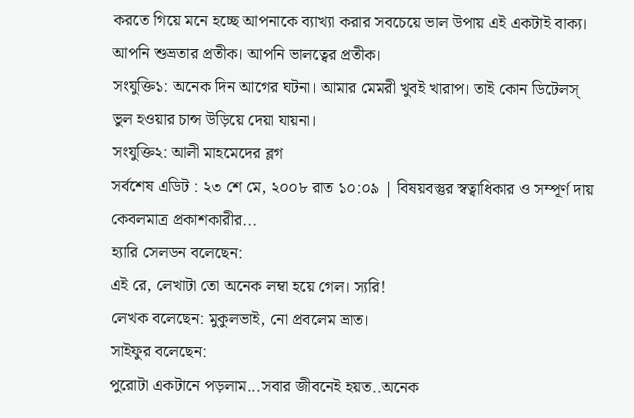করতে গিয়ে মনে হচ্ছে আপনাকে ব্যাখ্যা করার সবচেয়ে ভাল উপায় এই একটাই বাক্য। আপনি শুভ্রতার প্রতীক। আপনি ভালত্বের প্রতীক।
সংযুক্তি১: অনেক দিন আগের ঘটনা। আমার মেমরী খুবই খারাপ। তাই কোন ডিটেলস্ ভুল হওয়ার চান্স উড়িয়ে দেয়া যায়না।
সংযুক্তি২: আলী মাহমেদের ব্লগ
সর্বশেষ এডিট : ২৩ শে মে, ২০০৮ রাত ১০:০৯ | বিষয়বস্তুর স্বত্বাধিকার ও সম্পূর্ণ দায় কেবলমাত্র প্রকাশকারীর...
হ্যারি সেলডন বলেছেন:
এই রে, লেখাটা তো অনেক লম্বা হয়ে গেল। স্যরি!
লেখক বলেছেন: মুকুলভাই, নো প্রবলেম ভ্রাত।
সাইফুর বলেছেন:
পুরোটা একটানে পড়লাম...সবার জীবনেই হয়ত..অনেক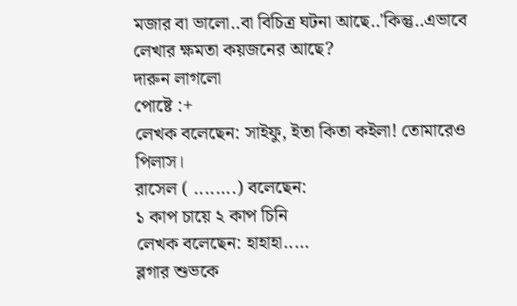মজার বা ভালো..বা বিচিত্র ঘটনা আছে..'কিন্তু..এভাবে লেখার ক্ষমতা কয়জনের আছে?
দারুন লাগলো
পোষ্টে :+
লেখক বলেছেন: সাইফু, ইতা কিতা কইলা! তোমারেও পিলাস।
রাসেল ( ........) বলেছেন:
১ কাপ চায়ে ২ কাপ চিনি
লেখক বলেছেন: হাহাহা.....
ব্লগার শুভকে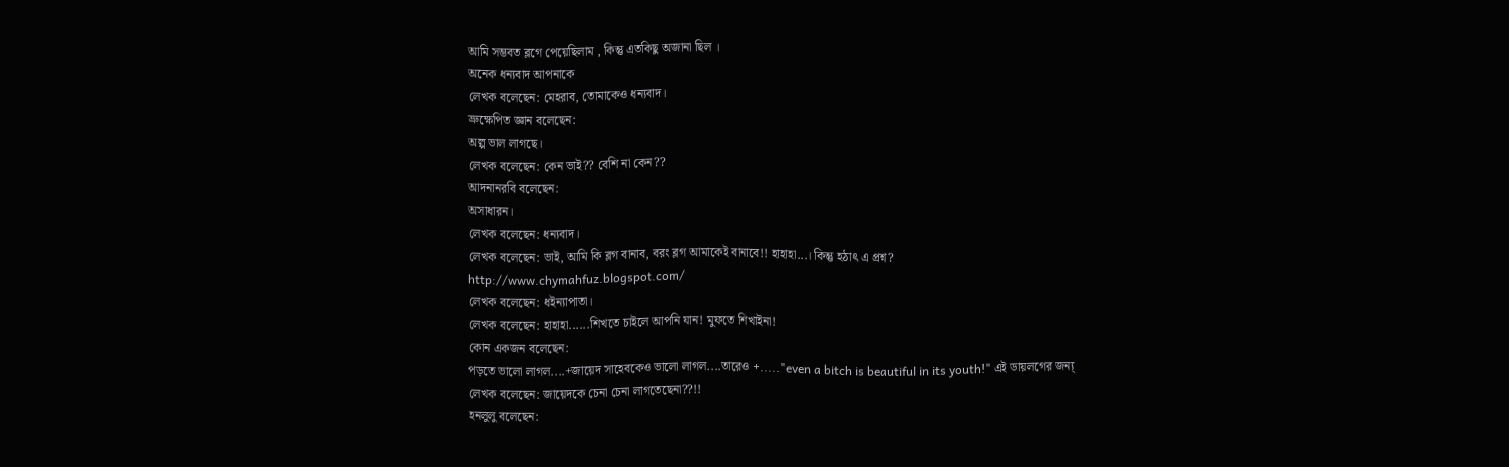আমি সম্ভবত ব্লগে পেয়েছিলাম , কিন্তু এতকিছু অজানা ছিল ।
অনেক ধন্যবাদ আপনাকে
লেখক বলেছেন: মেহরাব, তোমাকেও ধন্যবাদ।
ভ্রুক্ষেপিত জ্ঞান বলেছেন:
অল্প ভাল লাগছে।
লেখক বলেছেন: কেন ভাই?? বেশি না কেন??
আদনানরবি বলেছেন:
অসাধারন।
লেখক বলেছেন: ধন্যবাদ।
লেখক বলেছেন: ভাই, আমি কি ব্লগ বানাব, বরং ব্লগ আমাকেই বানাবে!! হাহাহা...। কিন্তু হঠাৎ এ প্রশ্ন?
http://www.chymahfuz.blogspot.com/
লেখক বলেছেন: ধইন্যাপাতা।
লেখক বলেছেন: হাহাহা......শিখতে চাইলে আপনি যান! মুফতে শিখাইনা!
কোন একজন বলেছেন:
পড়তে ভালো লাগল....+জায়েদ সাহেবকেও ভালো লাগল....তারেও +....."even a bitch is beautiful in its youth!" এই ডায়লগের জন্য্
লেখক বলেছেন: জায়েদকে চেনা চেনা লাগতেছেনা??!!
হনলুলু বলেছেন: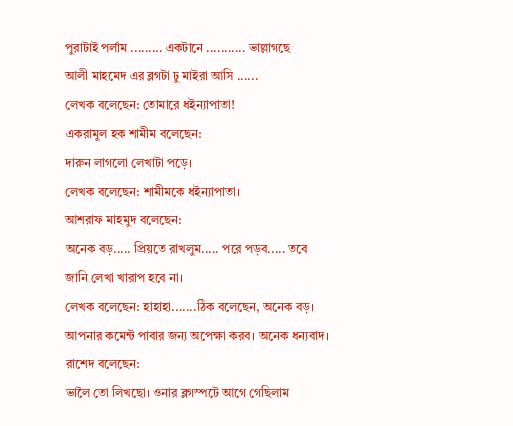পুরাটাই পর্লাম ......... একটানে ........... ভাল্লাগছে
আলী মাহমেদ এর ব্লগটা ঢু মাইরা আসি ......
লেখক বলেছেন: তোমারে ধইন্যাপাতা!
একরামুল হক শামীম বলেছেন:
দারুন লাগলো লেখাটা পড়ে।
লেখক বলেছেন: শামীমকে ধইন্যাপাতা।
আশরাফ মাহমুদ বলেছেন:
অনেক বড়..... প্রিয়তে রাখলুম..... পরে পড়ব..... তবে জানি লেখা খারাপ হবে না।
লেখক বলেছেন: হাহাহা.......ঠিক বলেছেন, অনেক বড়। আপনার কমেন্ট পাবার জন্য অপেক্ষা করব। অনেক ধন্যবাদ।
রাশেদ বলেছেন:
ভালৈ তো লিখছো। ওনার ব্লগস্পটে আগে গেছিলাম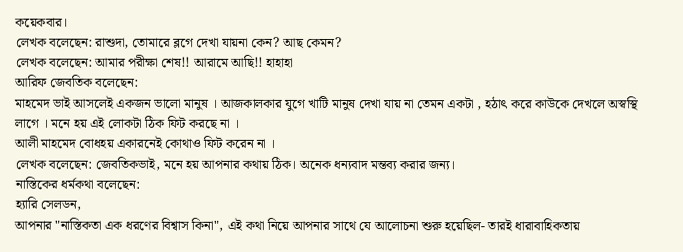কয়েকবার।
লেখক বলেছেন: রাশুদা, তোমারে ব্লগে দেখা যায়না কেন? আছ কেমন?
লেখক বলেছেন: আমার পরীক্ষা শেষ!! আরামে আছি!! হাহাহা
আরিফ জেবতিক বলেছেন:
মাহমেদ ভাই আসলেই একজন ভালো মানুষ । আজকালকার যুগে খাটি মানুষ দেখা যায় না তেমন একটা , হঠাৎ করে কাউকে দেখলে অস্বস্থি লাগে । মনে হয় এই লোকটা ঠিক ফিট করছে না ।
আলী মাহমেদ বোধহয় একারনেই কোথাও ফিট করেন না ।
লেখক বলেছেন: জেবতিকভাই, মনে হয় আপনার কথায় ঠিক। অনেক ধন্যবাদ মন্তব্য করার জন্য।
নাস্তিকের ধর্মকথা বলেছেন:
হ্যারি সেলডন,
আপনার "নাস্তিকতা এক ধরণের বিশ্বাস কিনা", এই কথা নিয়ে আপনার সাথে যে আলোচনা শুরু হয়েছিল- তারই ধারাবাহিকতায়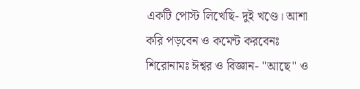একটি পোস্ট লিখেছি- দুই খণ্ডে। আশা করি পড়বেন ও কমেন্ট করবেনঃ
শিরোনামঃ ঈশ্বর ও বিজ্ঞান- "আছে" ও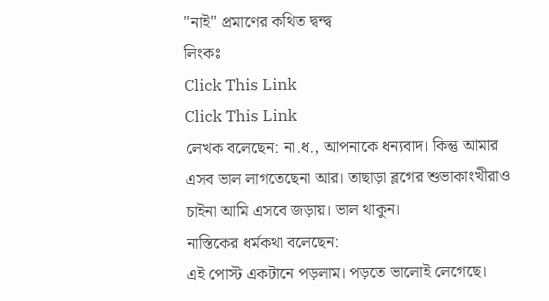"নাই" প্রমাণের কথিত দ্বন্দ্ব
লিংকঃ
Click This Link
Click This Link
লেখক বলেছেন: না.ধ., আপনাকে ধন্যবাদ। কিন্তু আমার এসব ভাল লাগতেছেনা আর। তাছাড়া ব্লগের শুভাকাংখীরাও চাইনা আমি এসবে জড়ায়। ভাল থাকুন।
নাস্তিকের ধর্মকথা বলেছেন:
এই পোস্ট একটানে পড়লাম। পড়তে ভালোই লেগেছে।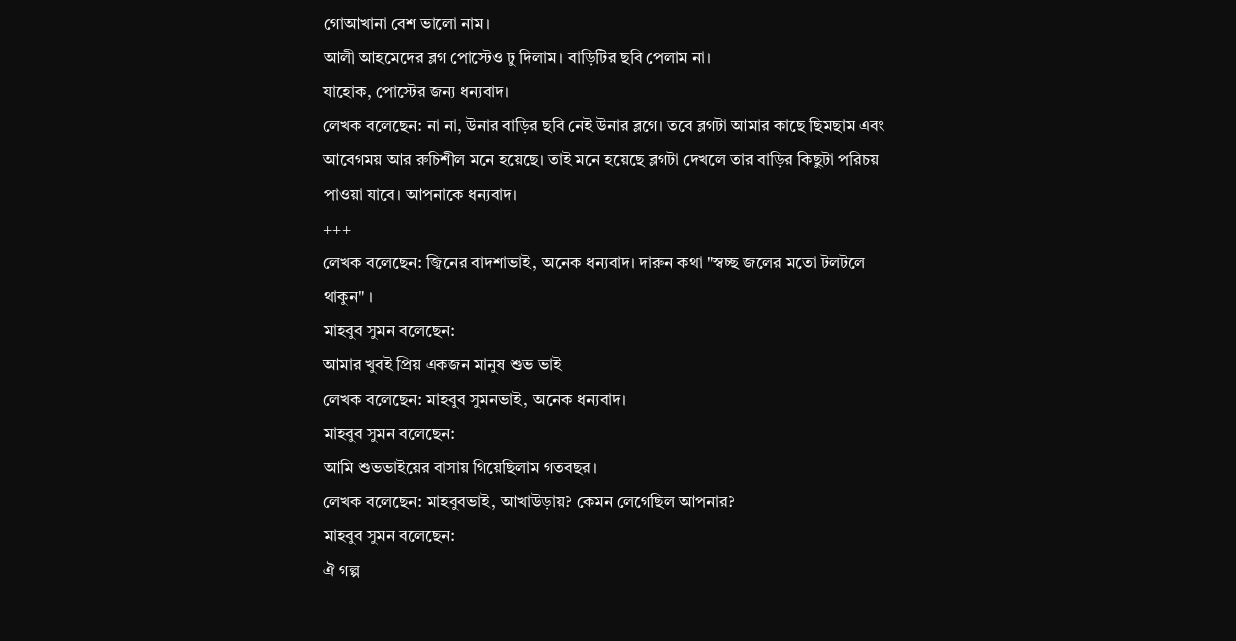গোআখানা বেশ ভালো নাম।
আলী আহমেদের ব্লগ পোস্টেও ঢু দিলাম। বাড়িটির ছবি পেলাম না।
যাহোক, পোস্টের জন্য ধন্যবাদ।
লেখক বলেছেন: না না, উনার বাড়ির ছবি নেই উনার ব্লগে। তবে ব্লগটা আমার কাছে ছিমছাম এবং আবেগময় আর রুচিশীল মনে হয়েছে। তাই মনে হয়েছে ব্লগটা দেখলে তার বাড়ির কিছুটা পরিচয় পাওয়া যাবে। আপনাকে ধন্যবাদ।
+++
লেখক বলেছেন: জ্বিনের বাদশাভাই, অনেক ধন্যবাদ। দারুন কথা "স্বচ্ছ জলের মতো টলটলে থাকুন" ।
মাহবুব সুমন বলেছেন:
আমার খুবই প্রিয় একজন মানুষ শুভ ভাই
লেখক বলেছেন: মাহবুব সুমনভাই, অনেক ধন্যবাদ।
মাহবুব সুমন বলেছেন:
আমি শুভভাইয়ের বাসায় গিয়েছিলাম গতবছর।
লেখক বলেছেন: মাহবুবভাই, আখাউড়ায়? কেমন লেগেছিল আপনার?
মাহবুব সুমন বলেছেন:
ঐ গল্প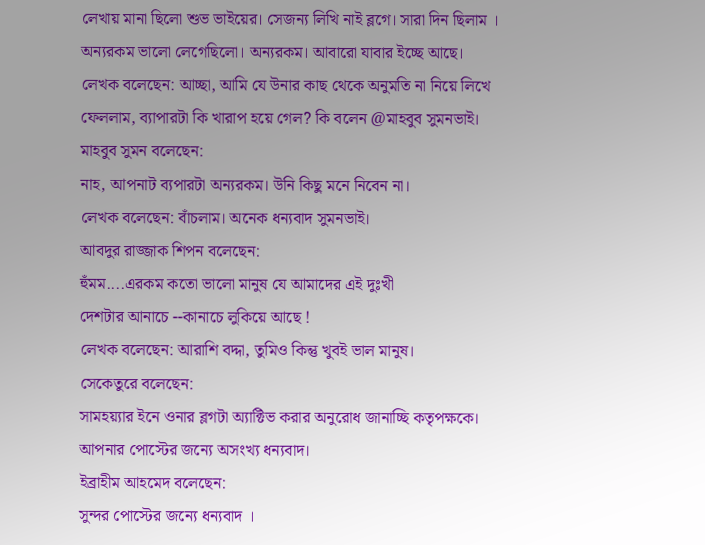লেখায় মানা ছিলো শুভ ভাইয়ের। সেজন্য লিখি নাই ব্লগে। সারা দিন ছিলাম । অন্যরকম ভালো লেগেছিলো। অন্যরকম। আবারো যাবার ইচ্ছে আছে।
লেখক বলেছেন: আচ্ছা, আমি যে উনার কাছ থেকে অনুমতি না নিয়ে লিখে ফেললাম, ব্যাপারটা কি খারাপ হয়ে গেল? কি বলেন @মাহবুব সুমনভাই।
মাহবুব সুমন বলেছেন:
নাহ, আপনাট ব্যপারটা অন্যরকম। উনি কিছু মনে নিবেন না।
লেখক বলেছেন: বাঁচলাম। অনেক ধন্যবাদ সুমনভাই।
আবদুর রাজ্জাক শিপন বলেছেন:
হুঁমম....এরকম কতো ভালো মানুষ যে আমাদের এই দুঃখী
দেশটার আনাচে --কানাচে লুকিয়ে আছে !
লেখক বলেছেন: আরাশি বদ্দা, তুমিও কিন্তু খুবই ভাল মানুষ।
সেকেতুরে বলেছেন:
সামহয়্যার ইনে ওনার ব্লগটা অ্যাক্টিভ করার অনুরোধ জানাচ্ছি কতৃপক্ষকে। আপনার পোস্টের জন্যে অসংখ্য ধন্যবাদ।
ইব্রাহীম আহমেদ বলেছেন:
সুন্দর পোস্টের জন্যে ধন্যবাদ ।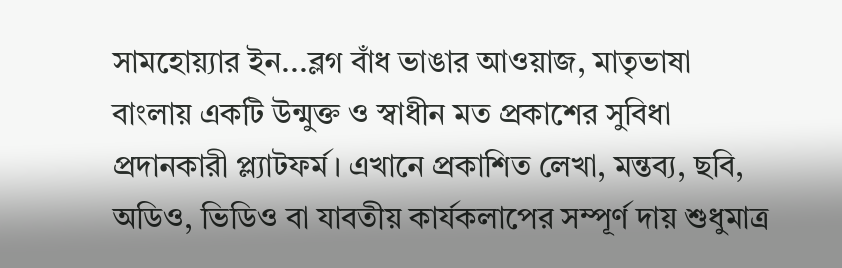সামহোয়্যার ইন...ব্লগ বাঁধ ভাঙার আওয়াজ, মাতৃভাষা বাংলায় একটি উন্মুক্ত ও স্বাধীন মত প্রকাশের সুবিধা প্রদানকারী প্ল্যাটফর্ম। এখানে প্রকাশিত লেখা, মন্তব্য, ছবি, অডিও, ভিডিও বা যাবতীয় কার্যকলাপের সম্পূর্ণ দায় শুধুমাত্র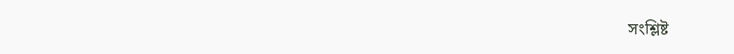সংশ্লিষ্ট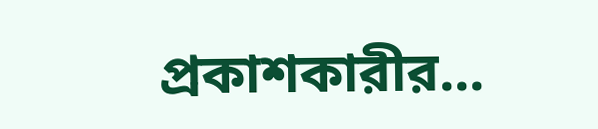প্রকাশকারীর...